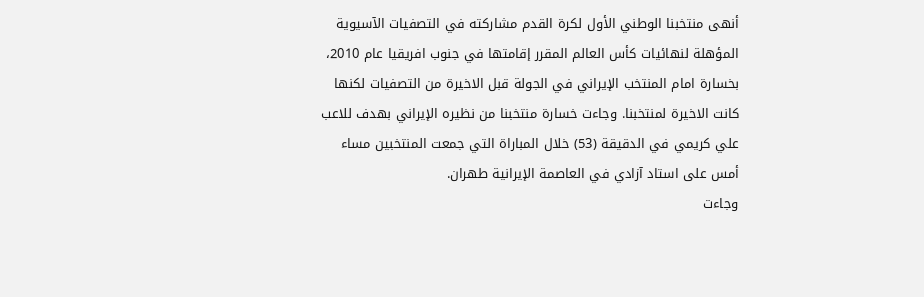أنهى منتخبنا الوطني الأول لكرة القدم مشاركته في التصفيات الآسيوية المؤهلة لنهائيات كأس العالم المقرر إقامتها في جنوب افريقيا عام 2010، بخسارة امام المنتخب الإيراني في الجولة قبل الاخيرة من التصفيات لكنها كانت الاخيرة لمنتخبنا. وجاءت خسارة منتخبنا من نظيره الإيراني بهدف للاعب علي كريمي في الدقيقة (53) خلال المباراة التي جمعت المنتخبين مساء أمس على استاد آزادي في العاصمة الإيرانية طهران.
وجاءت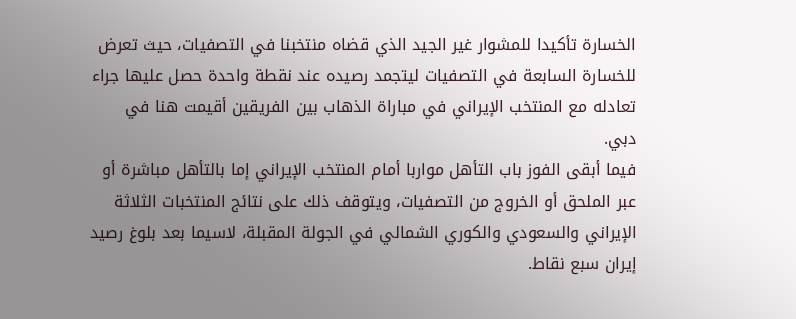الخسارة تأكيدا للمشوار غير الجيد الذي قضاه منتخبنا في التصفيات، حيث تعرض للخسارة السابعة في التصفيات ليتجمد رصيده عند نقطة واحدة حصل عليها جراء تعادله مع المنتخب الإيراني في مباراة الذهاب بين الفريقين أقيمت هنا في دبي.
فيما أبقى الفوز باب التأهل مواربا أمام المنتخب الإيراني إما بالتأهل مباشرة أو عبر الملحق أو الخروج من التصفيات، ويتوقف ذلك على نتائج المنتخبات الثلاثة الإيراني والسعودي والكوري الشمالي في الجولة المقبلة، لاسيما بعد بلوغ رصيد إيران سبع نقاط.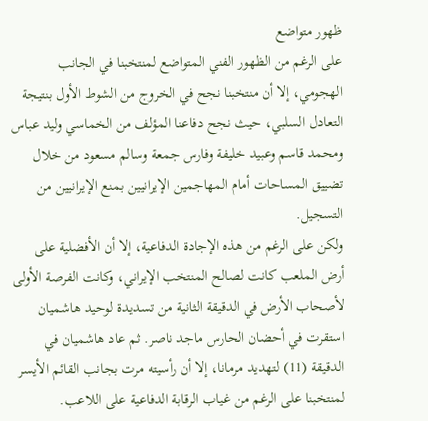ظهور متواضع
على الرغم من الظهور الفني المتواضع لمنتخبنا في الجانب الهجومي، إلا أن منتخبنا نجح في الخروج من الشوط الأول بنتيجة التعادل السلبي، حيث نجح دفاعنا المؤلف من الخماسي وليد عباس ومحمد قاسم وعبيد خليفة وفارس جمعة وسالم مسعود من خلال تضييق المساحات أمام المهاجمين الإيرانيين بمنع الإيرانيين من التسجيل.
ولكن على الرغم من هذه الإجادة الدفاعية، إلا أن الأفضلية على أرض الملعب كانت لصالح المنتخب الإيراني، وكانت الفرصة الأولى لأصحاب الأرض في الدقيقة الثانية من تسديدة لوحيد هاشميان استقرت في أحضان الحارس ماجد ناصر. ثم عاد هاشميان في الدقيقة (11) لتهديد مرمانا، إلا أن رأسيته مرت بجانب القائم الأيسر لمنتخبنا على الرغم من غياب الرقابة الدفاعية على اللاعب.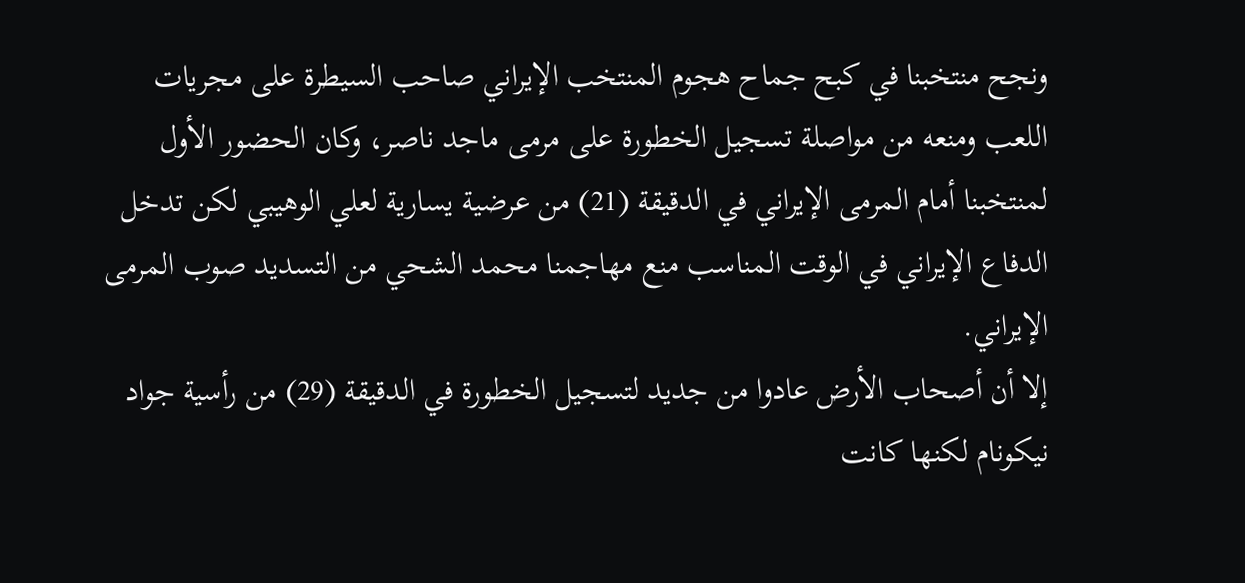ونجح منتخبنا في كبح جماح هجوم المنتخب الإيراني صاحب السيطرة على مجريات اللعب ومنعه من مواصلة تسجيل الخطورة على مرمى ماجد ناصر، وكان الحضور الأول لمنتخبنا أمام المرمى الإيراني في الدقيقة (21) من عرضية يسارية لعلي الوهيبي لكن تدخل الدفاع الإيراني في الوقت المناسب منع مهاجمنا محمد الشحي من التسديد صوب المرمى الإيراني.
إلا أن أصحاب الأرض عادوا من جديد لتسجيل الخطورة في الدقيقة (29) من رأسية جواد نيكونام لكنها كانت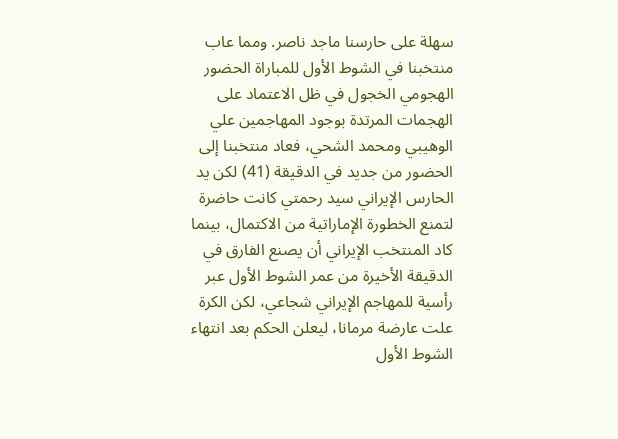سهلة على حارسنا ماجد ناصر. ومما عاب منتخبنا في الشوط الأول للمباراة الحضور الهجومي الخجول في ظل الاعتماد على الهجمات المرتدة بوجود المهاجمين علي الوهيبي ومحمد الشحي، فعاد منتخبنا إلى الحضور من جديد في الدقيقة (41) لكن يد الحارس الإيراني سيد رحمتي كانت حاضرة لتمنع الخطورة الإماراتية من الاكتمال، بينما كاد المنتخب الإيراني أن يصنع الفارق في الدقيقة الأخيرة من عمر الشوط الأول عبر رأسية للمهاجم الإيراني شجاعي، لكن الكرة علت عارضة مرمانا، ليعلن الحكم بعد انتهاء الشوط الأول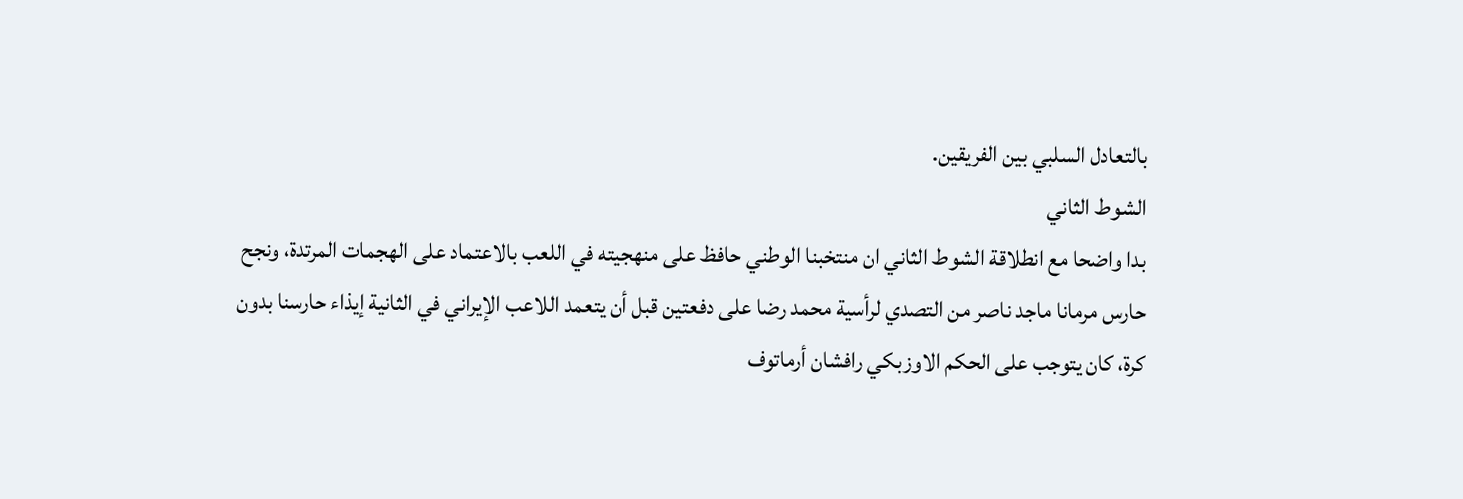بالتعادل السلبي بين الفريقين.
الشوط الثاني
بدا واضحا مع انطلاقة الشوط الثاني ان منتخبنا الوطني حافظ على منهجيته في اللعب بالاعتماد على الهجمات المرتدة، ونجح حارس مرمانا ماجد ناصر من التصدي لرأسية محمد رضا على دفعتين قبل أن يتعمد اللاعب الإيراني في الثانية إيذاء حارسنا بدون كرة، كان يتوجب على الحكم الاوزبكي رافشان أرماتوف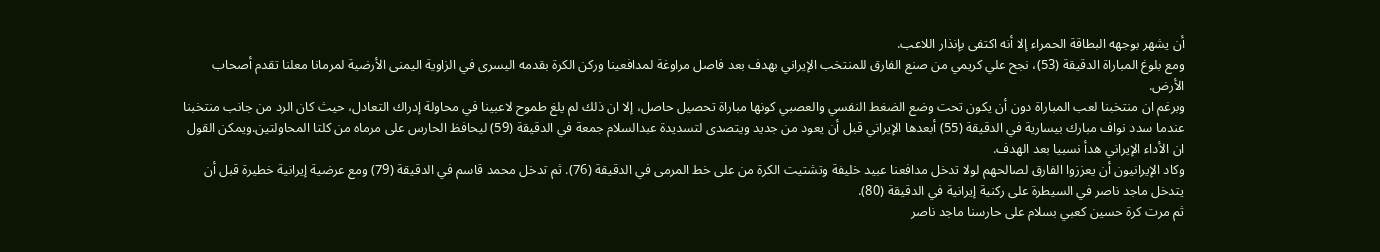أن يشهر بوجهه البطاقة الحمراء إلا أنه اكتفى بإنذار اللاعب.
ومع بلوغ المباراة الدقيقة (53)، نجح علي كريمي من صنع الفارق للمنتخب الإيراني بهدف بعد فاصل مراوغة لمدافعينا وركن الكرة بقدمه اليسرى في الزاوية اليمنى الأرضية لمرمانا معلنا تقدم أصحاب الأرض.
وبرغم ان منتخبنا لعب المباراة دون أن يكون تحت وضع الضغط النفسي والعصبي كونها مباراة تحصيل حاصل، إلا ان ذلك لم يلغ طموح لاعبينا في محاولة إدراك التعادل، حيث كان الرد من جانب منتخبنا عندما سدد نواف مبارك بيسارية في الدقيقة (55) أبعدها الإيراني قبل أن يعود من جديد ويتصدى لتسديدة عبدالسلام جمعة في الدقيقة (59) ليحافظ الحارس على مرماه من كلتا المحاولتين.ويمكن القول ان الأداء الإيراني هدأ نسبيا بعد الهدف.
وكاد الإيرانيون أن يعززوا الفارق لصالحهم لولا تدخل مدافعنا عبيد خليفة وتشتيت الكرة من على خط المرمى في الدقيقة (76). ثم تدخل محمد قاسم في الدقيقة (79) ومع عرضية إيرانية خطيرة قبل أن يتدخل ماجد ناصر في السيطرة على ركنية إيرانية في الدقيقة (80).
ثم مرت كرة حسين كعبي بسلام على حارسنا ماجد ناصر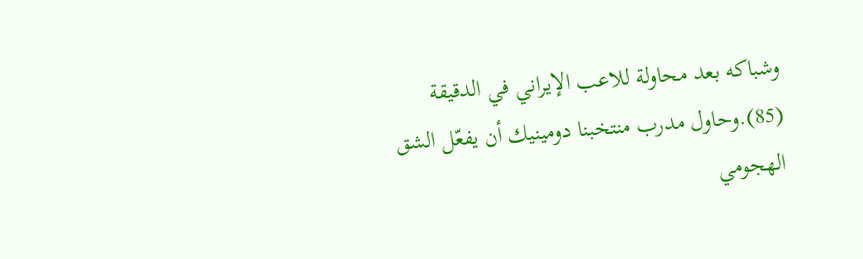وشباكه بعد محاولة للاعب الإيراني في الدقيقة (85).وحاول مدرب منتخبنا دومينيك أن يفعّل الشق الهجومي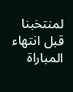لمنتخبنا قبل انتهاء المباراة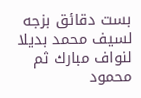بست دقائق بزجه لسيف محمد بديلا لنواف مبارك ثم محمود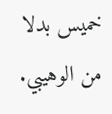خميس بدلا من الوهيبي.